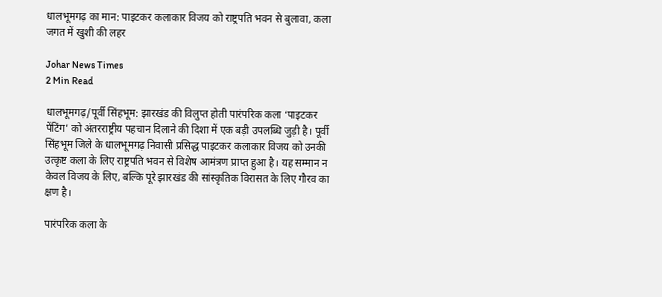धालभूमगढ़ का मान: पाइटकर कलाकार विजय को राष्ट्रपति भवन से बुलावा, कला जगत में खुशी की लहर

Johar News Times
2 Min Read

धालभूमगढ़/पूर्वी सिंहभूम: झारखंड की विलुप्त होती पारंपरिक कला ‘पाइटकर पेंटिंग’ को अंतरराष्ट्रीय पहचान दिलाने की दिशा में एक बड़ी उपलब्धि जुड़ी है। पूर्वी सिंहभूम जिले के धालभूमगढ़ निवासी प्रसिद्ध पाइटकर कलाकार विजय को उनकी उत्कृष्ट कला के लिए राष्ट्रपति भवन से विशेष आमंत्रण प्राप्त हुआ है। यह सम्मान न केवल विजय के लिए, बल्कि पूरे झारखंड की सांस्कृतिक विरासत के लिए गौरव का क्षण है।

पारंपरिक कला के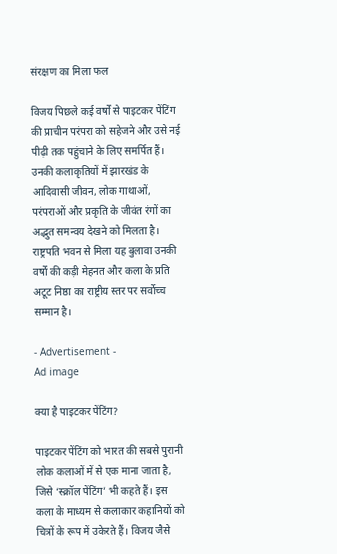संरक्षण का मिला फल

विजय पिछले कई वर्षों से पाइटकर पेंटिंग की प्राचीन परंपरा को सहेजने और उसे नई पीढ़ी तक पहुंचाने के लिए समर्पित हैं। उनकी कलाकृतियों में झारखंड के आदिवासी जीवन, लोक गाथाओं, परंपराओं और प्रकृति के जीवंत रंगों का अद्भुत समन्वय देखने को मिलता है। राष्ट्रपति भवन से मिला यह बुलावा उनकी वर्षों की कड़ी मेहनत और कला के प्रति अटूट निष्ठा का राष्ट्रीय स्तर पर सर्वोच्च सम्मान है।

- Advertisement -
Ad image

क्या है पाइटकर पेंटिंग?

पाइटकर पेंटिंग को भारत की सबसे पुरानी लोक कलाओं में से एक माना जाता है, जिसे ‘स्क्रॉल पेंटिंग’ भी कहते हैं। इस कला के माध्यम से कलाकार कहानियों को चित्रों के रूप में उकेरते हैं। विजय जैसे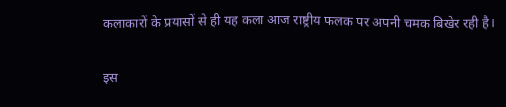कलाकारों के प्रयासों से ही यह कला आज राष्ट्रीय फलक पर अपनी चमक बिखेर रही है।

इस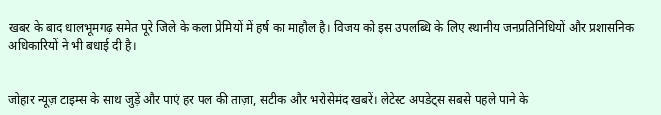खबर के बाद धालभूमगढ़ समेत पूरे जिले के कला प्रेमियों में हर्ष का माहौल है। विजय को इस उपलब्धि के लिए स्थानीय जनप्रतिनिधियों और प्रशासनिक अधिकारियों ने भी बधाई दी है।


जोहार न्यूज़ टाइम्स के साथ जुड़ें और पाएं हर पल की ताज़ा, सटीक और भरोसेमंद खबरें। लेटेस्ट अपडेट्स सबसे पहले पाने के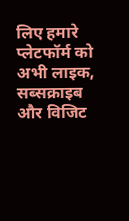लिए हमारे प्लेटफॉर्म को अभी लाइक, सब्सक्राइब और विजिट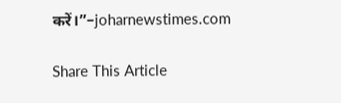करें।”–joharnewstimes.com

Share This Article